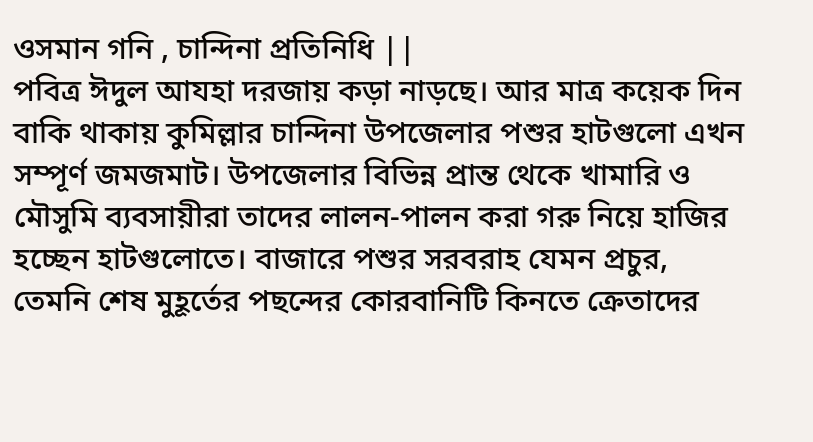ওসমান গনি , চান্দিনা প্রতিনিধি ||
পবিত্র ঈদুল আযহা দরজায় কড়া নাড়ছে। আর মাত্র কয়েক দিন বাকি থাকায় কুমিল্লার চান্দিনা উপজেলার পশুর হাটগুলো এখন সম্পূর্ণ জমজমাট। উপজেলার বিভিন্ন প্রান্ত থেকে খামারি ও মৌসুমি ব্যবসায়ীরা তাদের লালন-পালন করা গরু নিয়ে হাজির হচ্ছেন হাটগুলোতে। বাজারে পশুর সরবরাহ যেমন প্রচুর, তেমনি শেষ মুহূর্তের পছন্দের কোরবানিটি কিনতে ক্রেতাদের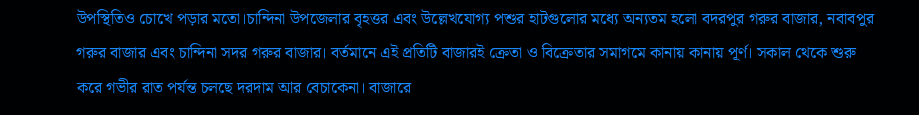উপস্থিতিও চোখে পড়ার মতো।চান্দিনা উপজেলার বৃহত্তর এবং উল্লেখযোগ্য পশুর হাটগুলোর মধ্যে অন্যতম হলো বদরপুর গরুর বাজার, নবাবপুর গরুর বাজার এবং চান্দিনা সদর গরুর বাজার। বর্তমানে এই প্রতিটি বাজারই ক্রেতা ও বিক্রেতার সমাগমে কানায় কানায় পূর্ণ। সকাল থেকে শুরু করে গভীর রাত পর্যন্ত চলছে দরদাম আর বেচাকেনা। বাজারে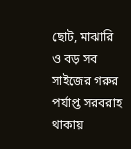ছোট, মাঝারি ও বড় সব সাইজের গরুর পর্যাপ্ত সরবরাহ থাকায়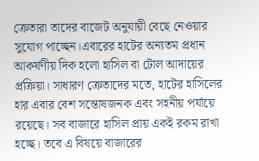ক্রেতারা তাদের বাজেট অনুযায়ী বেছে নেওয়ার সুযোগ পাচ্ছেন।এবারের হাটের অন্যতম প্রধান আকর্ষণীয় দিক হলো হাসিল বা টোল আদায়ের প্রক্রিয়া। সাধারণ ক্রেতাদের মতে, হাটের হাসিলের হার এবার বেশ সন্তোষজনক এবং সহনীয় পর্যায়ে রয়েছে। সব বাজারে হাসিল প্রায় একই রকম রাখা হচ্ছে। তবে এ বিষয়ে বাজারের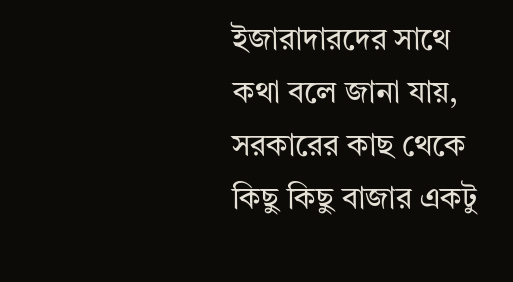ইজারাদারদের সাথে কথা বলে জানা যায়, সরকারের কাছ থেকে কিছু কিছু বাজার একটু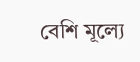বেশি মূল্যে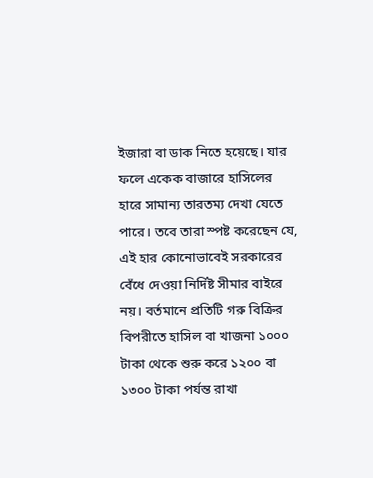ইজারা বা ডাক নিতে হয়েছে। যার ফলে একেক বাজারে হাসিলের হারে সামান্য তারতম্য দেখা যেতে পারে। তবে তারা স্পষ্ট করেছেন যে, এই হার কোনোভাবেই সরকারের বেঁধে দেওয়া নির্দিষ্ট সীমার বাইরে নয়। বর্তমানে প্রতিটি গরু বিক্রির বিপরীতে হাসিল বা খাজনা ১০০০ টাকা থেকে শুরু করে ১২০০ বা ১৩০০ টাকা পর্যন্ত রাখা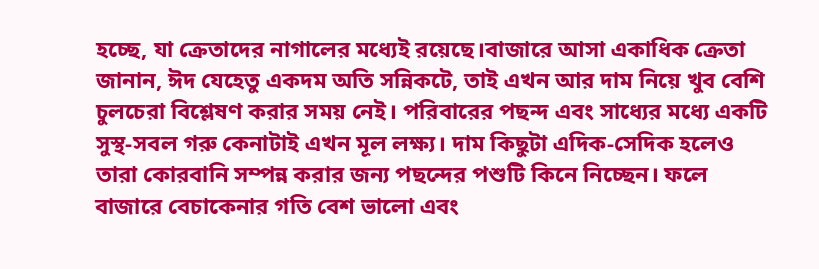হচ্ছে, যা ক্রেতাদের নাগালের মধ্যেই রয়েছে।বাজারে আসা একাধিক ক্রেতা জানান, ঈদ যেহেতু একদম অতি সন্নিকটে, তাই এখন আর দাম নিয়ে খুব বেশি চুলচেরা বিশ্লেষণ করার সময় নেই। পরিবারের পছন্দ এবং সাধ্যের মধ্যে একটি সুস্থ-সবল গরু কেনাটাই এখন মূল লক্ষ্য। দাম কিছুটা এদিক-সেদিক হলেও তারা কোরবানি সম্পন্ন করার জন্য পছন্দের পশুটি কিনে নিচ্ছেন। ফলে বাজারে বেচাকেনার গতি বেশ ভালো এবং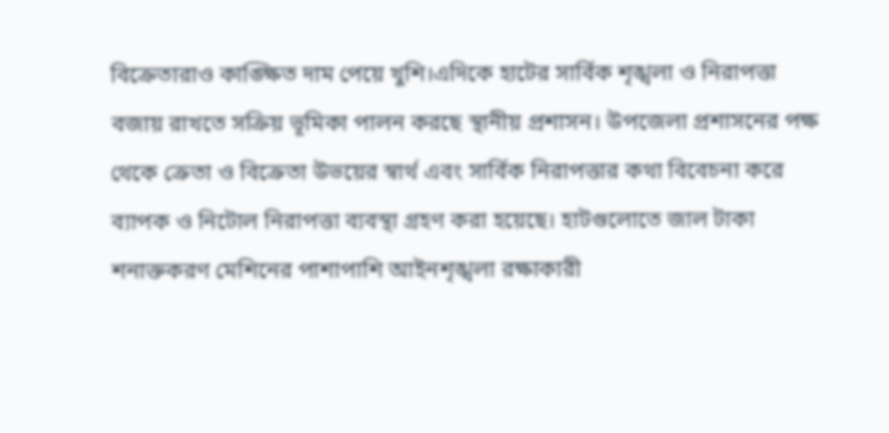বিক্রেতারাও কাঙ্ক্ষিত দাম পেয়ে খুশি।এদিকে হাটের সার্বিক শৃঙ্খলা ও নিরাপত্তা বজায় রাখতে সক্রিয় ভূমিকা পালন করছে স্থানীয় প্রশাসন। উপজেলা প্রশাসনের পক্ষ থেকে ক্রেতা ও বিক্রেতা উভয়ের স্বার্থ এবং সার্বিক নিরাপত্তার কথা বিবেচনা করে ব্যাপক ও নিটোল নিরাপত্তা ব্যবস্থা গ্রহণ করা হয়েছে। হাটগুলোতে জাল টাকা শনাক্তকরণ মেশিনের পাশাপাশি আইনশৃঙ্খলা রক্ষাকারী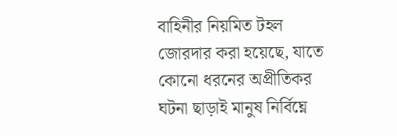বাহিনীর নিয়মিত টহল জোরদার করা হয়েছে, যাতে কোনো ধরনের অপ্রীতিকর ঘটনা ছাড়াই মানুষ নির্বিঘ্নে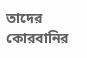তাদের কোরবানির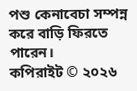পশু কেনাবেচা সম্পন্ন করে বাড়ি ফিরতে পারেন।
কপিরাইট © ২০২৬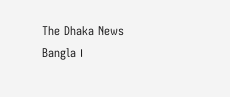The Dhaka News Bangla ।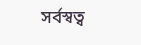সর্বস্বত্ব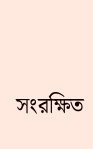সংরক্ষিত